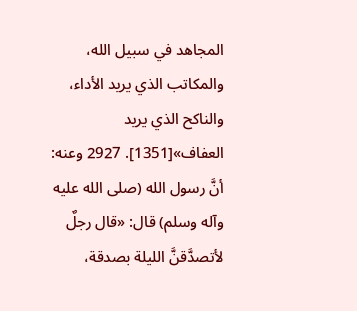المجاهد في سبيل الله، والمكاتب الذي يريد الأداء، والناكح الذي يريد العفاف»[1351]. 2927 وعنه: أنَّ رسول الله (صلى الله عليه وآله وسلم) قال: «قال رجلٌ لأتصدَّقنَّ الليلة بصدقة،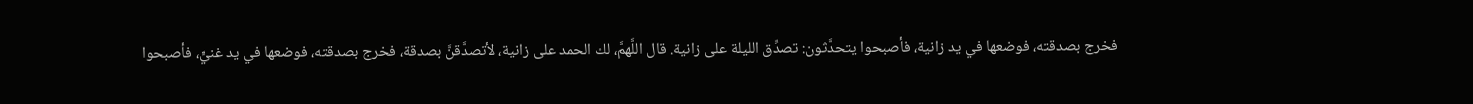فخرج بصدقته، فوضعها في يد زانية، فأصبحوا يتحدَّثون: تصدِّق الليلة على زانية. قال اللَّهمَّ، لك الحمد على زانية، لأتصدَّقنَّ بصدقة، فخرج بصدقته، فوضعها في يد غنيٍّ، فأصبحوا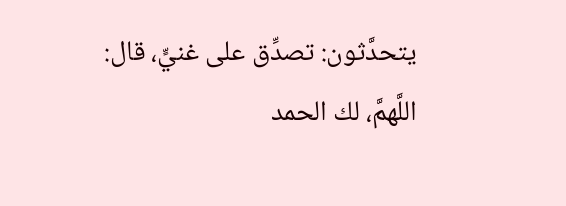يتحدَّثون: تصدِّق على غنيٍّ، قال: اللَّهمَّ، لك الحمد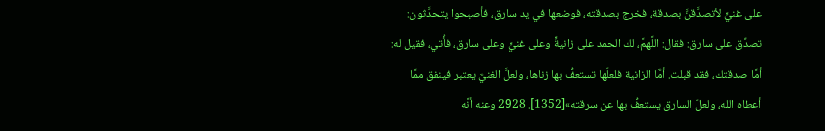على غنيٍّ لأتصدَّقنَّ بصدقة، فخرج بصدقته، فوضعها في يد سارق، فأصبحوا يتحدَّثون: تصدِّق على سارق: فقال: اللَّهمَّ، لك الحمد على زانيةٍّ وعلى غنيٍّ وعلى سارق، فأُتي، فقيل له: أمَّا صدقتك، فقد قبلت. أمَّا الزانية فلعلّها تستعفُّ بها زناها، ولعلَّ الغنيَّ يعتبر فينفق ممَّا أعطاه الله، ولعلّ السارق يستعفُّ بها عن سرقته»[1352]. 2928 وعنه أنَّه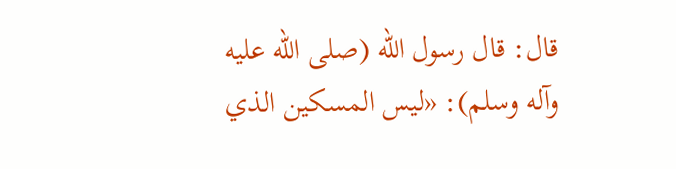قال: قال رسول الله (صلى الله عليه وآله وسلم): «ليس المسكين الذي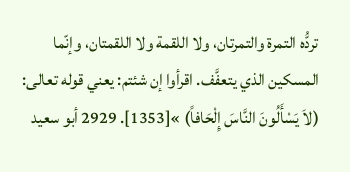تردُّه التمرة والتمرتان، ولا اللقمة ولا اللقمتان، وإنّما المسكين الذي يتعفَّف. اقرأوا إن شئتم: يعني قوله تعالى: (لاَ يَسْأَلُونَ النَّاسَ إِلْحَافاً) »[1353]. 2929 أبو سعيد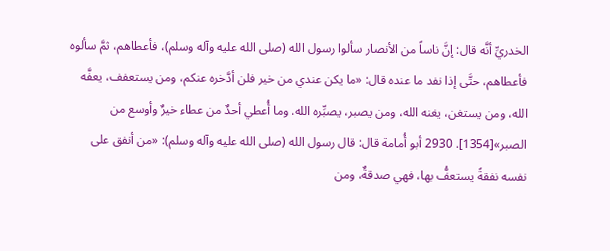الخدريِّ أنَّه قال: إنَّ ناساً من الأنصار سألوا رسول الله (صلى الله عليه وآله وسلم)، فأعطاهم، ثمَّ سألوه فأعطاهم، حتَّى إذا نفد ما عنده قال: «ما يكن عندي من خير فلن أدَّخره عنكم، ومن يستعفف، يعفَّه الله، ومن يستغن، يغنه الله، ومن يصبر، يصبِّره الله. وما أُعطي أحدٌ من عطاء خيرٌ وأوسع من الصبر»[1354]. 2930 أبو أُمامة قال: قال رسول الله (صلى الله عليه وآله وسلم): «من أنفق على نفسه نفقةً يستعفُّ بها، فهي صدقةٌ، ومن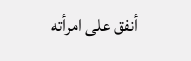أنفق على امرأته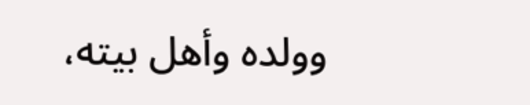وولده وأهل بيته،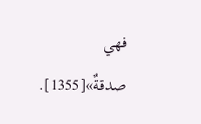فهي صدقةٌ»[1355].